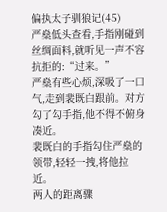偏执太子驯狼记(45)
严燊低头查看,手指刚碰到丝绸面料,就听见一声不容抗拒的:“过来。”
严燊有些心烦,深吸了一口气,走到裴既白跟前。对方勾了勾手指,他不得不俯身凑近。
裴既白的手指勾住严燊的领带,轻轻一拽,将他拉近。
两人的距离骤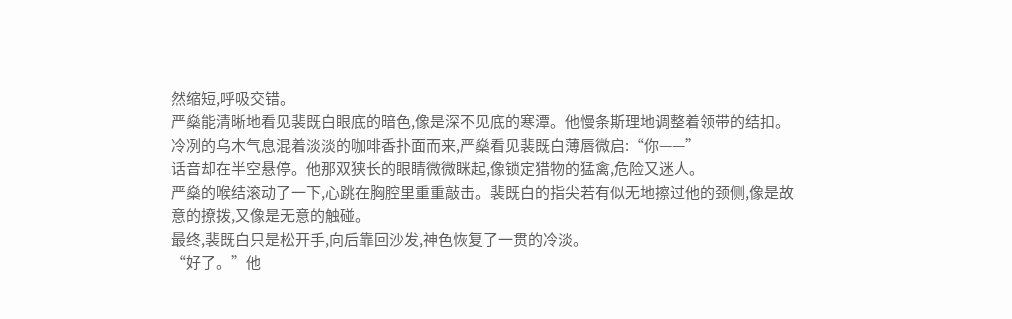然缩短,呼吸交错。
严燊能清晰地看见裴既白眼底的暗色,像是深不见底的寒潭。他慢条斯理地调整着领带的结扣。
冷冽的乌木气息混着淡淡的咖啡香扑面而来,严燊看见裴既白薄唇微启:“你——”
话音却在半空悬停。他那双狭长的眼睛微微眯起,像锁定猎物的猛禽,危险又迷人。
严燊的喉结滚动了一下,心跳在胸腔里重重敲击。裴既白的指尖若有似无地擦过他的颈侧,像是故意的撩拨,又像是无意的触碰。
最终,裴既白只是松开手,向后靠回沙发,神色恢复了一贯的冷淡。
“好了。”他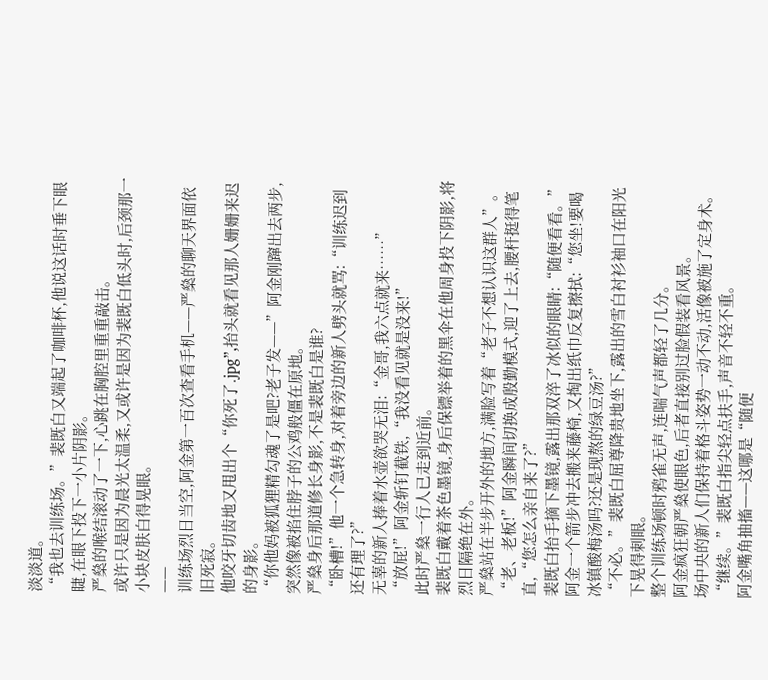淡淡道。
“我也去训练场。”裴既白又端起了咖啡杯,他说这话时垂下眼睫,在眼下投下一小片阴影。
严燊的喉结滚动了一下,心跳在胸腔里重重敲击。
或许只是因为晨光太温柔,又或许是因为裴既白低头时,后颈那一小块皮肤白得晃眼。
——
训练场烈日当空,阿金第一百次查看手机——严燊的聊天界面依旧死寂。
他咬牙切齿地又甩出个“你死了.jpg”,抬头就看见那人姗姗来迟的身影。
“你他妈被狐狸精勾魂了是吧?老子发——”阿金刚蹿出去两步,突然像被掐住脖子的公鸡般僵在原地。
严燊身后那道修长身影,不是裴既白是谁?
“卧槽!”他一个急转身,对着旁边的新人劈头就骂:“训练迟到还有理了?”
无辜的新人捧着水壶欲哭无泪:“金哥,我六点就来……”
“放屁!”阿金斩钉截铁,“我没看见就是没来!”
此时严燊一行人已走到近前。
裴既白戴着茶色墨镜,身后保镖举着的黑伞在他周身投下阴影,将烈日隔绝在外。
严燊站在半步开外的地方,满脸写着“老子不想认识这群人”。
“老、老板!”阿金瞬间切换成殷勤模式,迎了上去,腰杆挺得笔直,“您怎么亲自来了?”
裴既白抬手摘下墨镜,露出那双淬了冰似的眼睛:“随便看看。”
阿金一个箭步冲去搬来藤椅,又掏出纸巾反复擦拭:“您坐!要喝冰镇酸梅汤吗?还是现熬的绿豆汤?”
“不必。”裴既白屈尊降贵地坐下,露出的雪白衬衫袖口在阳光下晃得刺眼。
整个训练场顿时鸦雀无声,连喘气声都轻了几分。
阿金疯狂朝严燊使眼色,后者直接别过脸假装看风景。
场中央的新人们保持着格斗姿势一动不动,活像被施了定身术。
“继续。”裴既白指尖轻点扶手,声音不轻不重。
阿金嘴角抽搐——这哪是“随便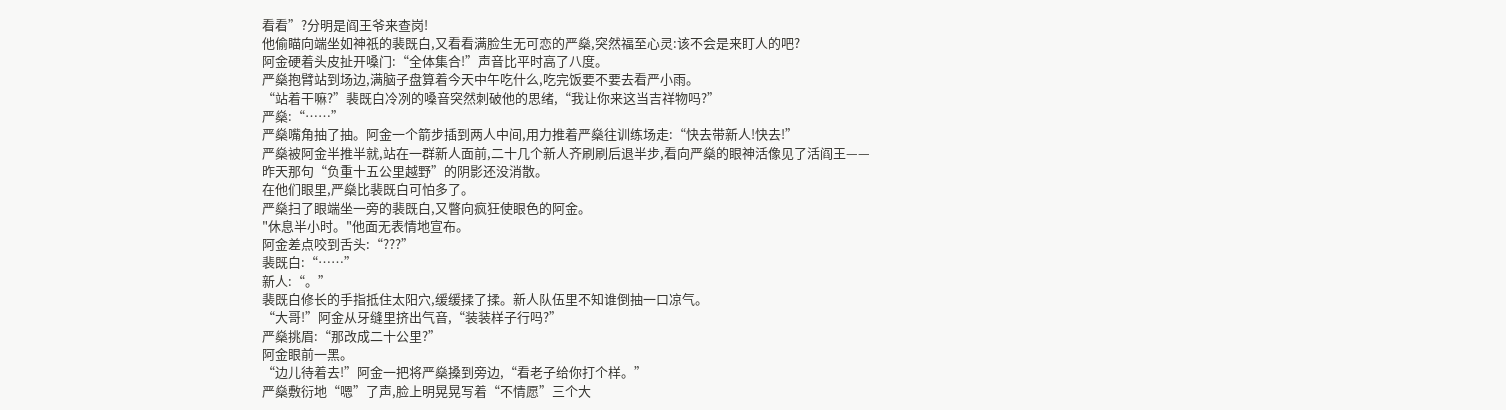看看”?分明是阎王爷来查岗!
他偷瞄向端坐如神祇的裴既白,又看看满脸生无可恋的严燊,突然福至心灵:该不会是来盯人的吧?
阿金硬着头皮扯开嗓门:“全体集合!”声音比平时高了八度。
严燊抱臂站到场边,满脑子盘算着今天中午吃什么,吃完饭要不要去看严小雨。
“站着干嘛?”裴既白冷冽的嗓音突然刺破他的思绪,“我让你来这当吉祥物吗?”
严燊:“……”
严燊嘴角抽了抽。阿金一个箭步插到两人中间,用力推着严燊往训练场走:“快去带新人!快去!”
严燊被阿金半推半就,站在一群新人面前,二十几个新人齐刷刷后退半步,看向严燊的眼神活像见了活阎王——昨天那句“负重十五公里越野”的阴影还没消散。
在他们眼里,严燊比裴既白可怕多了。
严燊扫了眼端坐一旁的裴既白,又瞥向疯狂使眼色的阿金。
"休息半小时。"他面无表情地宣布。
阿金差点咬到舌头:“???”
裴既白:“……”
新人:“。”
裴既白修长的手指抵住太阳穴,缓缓揉了揉。新人队伍里不知谁倒抽一口凉气。
“大哥!”阿金从牙缝里挤出气音,“装装样子行吗?”
严燊挑眉:“那改成二十公里?”
阿金眼前一黑。
“边儿待着去!”阿金一把将严燊搡到旁边,“看老子给你打个样。”
严燊敷衍地“嗯”了声,脸上明晃晃写着“不情愿”三个大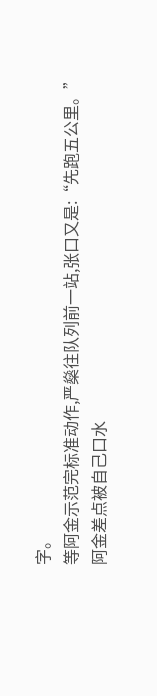字。
等阿金示范完标准动作,严燊往队列前一站,张口又是:“先跑五公里。”
阿金差点被自己口水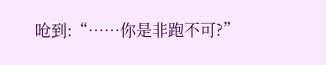呛到:“……你是非跑不可?”